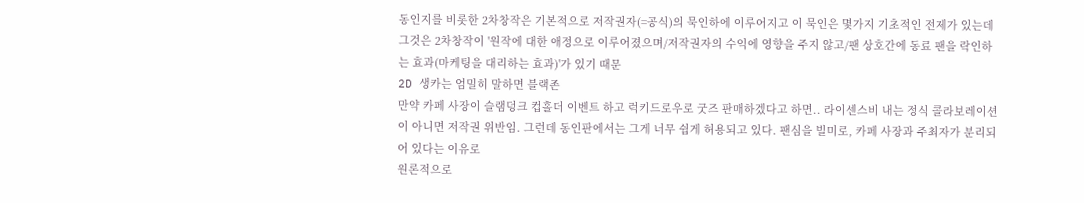동인지를 비롯한 2차창작은 기본적으로 저작권자(=공식)의 묵인하에 이루어지고 이 묵인은 몇가지 기초적인 전제가 있는데
그것은 2차창작이 '원작에 대한 애정으로 이루어졌으며/저작권자의 수익에 영향을 주지 않고/팬 상호간에 동료 팬을 락인하는 효과(마케팅을 대리하는 효과)'가 있기 때문
2D 생카는 엄밀히 말하면 블랙존
만약 카페 사장이 슬램덩크 컵홀더 이벤트 하고 럭키드로우로 굿즈 판매하겠다고 하면.. 라이센스비 내는 정식 콜라보레이션이 아니면 저작권 위반임. 그런데 동인판에서는 그게 너무 쉽게 허용되고 있다. 팬심을 빌미로, 카페 사장과 주최자가 분리되어 있다는 이유로
원론적으로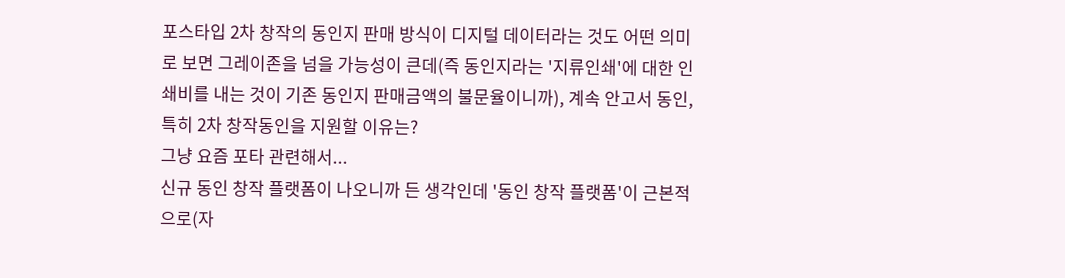포스타입 2차 창작의 동인지 판매 방식이 디지털 데이터라는 것도 어떤 의미로 보면 그레이존을 넘을 가능성이 큰데(즉 동인지라는 '지류인쇄'에 대한 인쇄비를 내는 것이 기존 동인지 판매금액의 불문율이니까), 계속 안고서 동인, 특히 2차 창작동인을 지원할 이유는?
그냥 요즘 포타 관련해서...
신규 동인 창작 플랫폼이 나오니까 든 생각인데 '동인 창작 플랫폼'이 근본적으로(자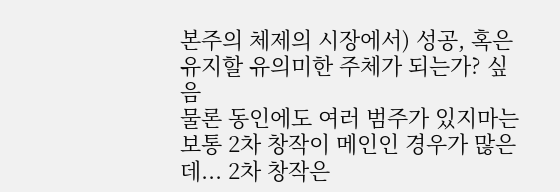본주의 체제의 시장에서) 성공, 혹은 유지할 유의미한 주체가 되는가? 싶음
물론 동인에도 여러 범주가 있지마는 보통 2차 창작이 메인인 경우가 많은데... 2차 창작은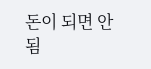돈이 되면 안됨